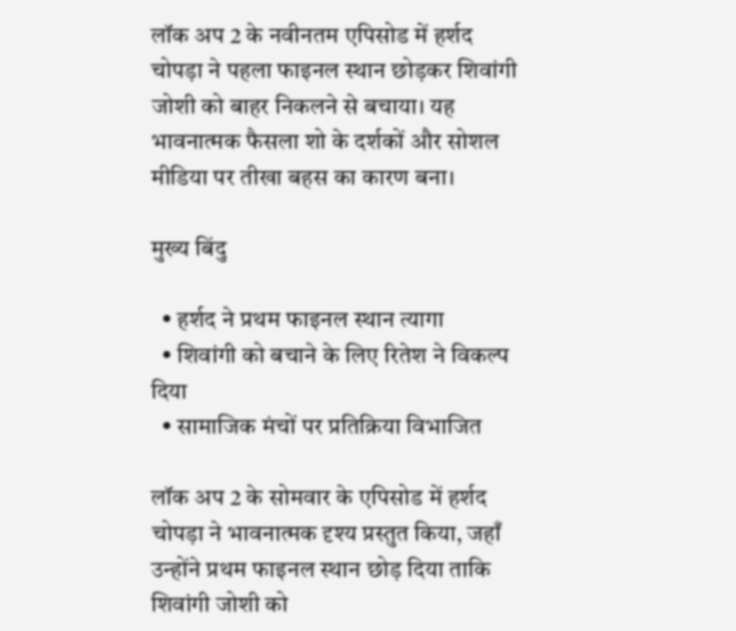लॉक अप 2 के नवीनतम एपिसोड में हर्शद चोपड़ा ने पहला फाइनल स्थान छोड़कर शिवांगी जोशी को बाहर निकलने से बचाया। यह भावनात्मक फैसला शो के दर्शकों और सोशल मीडिया पर तीखा बहस का कारण बना।

मुख्य बिंदु

  • हर्शद ने प्रथम फाइनल स्थान त्यागा
  • शिवांगी को बचाने के लिए रितेश ने विकल्प दिया
  • सामाजिक मंचों पर प्रतिक्रिया विभाजित

लॉक अप 2 के सोमवार के एपिसोड में हर्शद चोपड़ा ने भावनात्मक दृश्‍य प्रस्तुत किया, जहाँ उन्होंने प्रथम फाइनल स्थान छोड़ दिया ताकि शिवांगी जोशी को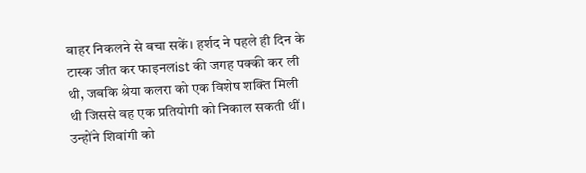बाहर निकलने से बचा सकें। हर्शद ने पहले ही दिन के टास्क जीत कर फाइनलist की जगह पक्की कर ली थी, जबकि श्रेया कलरा को एक विशेष शक्ति मिली थी जिससे वह एक प्रतियोगी को निकाल सकती थीं। उन्होंने शिवांगी को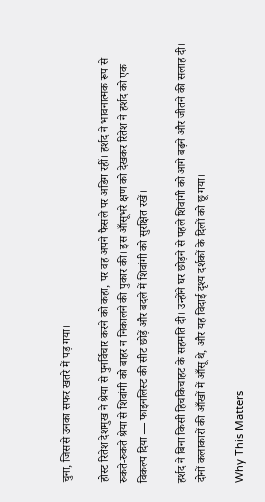चुना, जिससे उनका सफर खतरे में पड़ गया।

होस्ट रितेश देशमुख ने श्रेया से पुनर्विचार करने को कहा, पर वह अपने फैसले पर अडिग रहीं। हर्शद ने भावनात्मक रूप से रुकते‑रुकते श्रेया से शिवांगी को बाहर न निकालने की पुकार की। इस आँसूभरे क्षण को देखकर रितेश ने हर्शद को एक विकल्प दिया — फाइनलिस्ट की सीट छोड़ें और बदले में शिवांगी को सुरक्षित रखें।

हर्शद ने बिना किसी हिचकिचाहट के सहमति दी। उन्होंने घर छोड़ने से पहले शिवांगी को आगे बढ़ने और जीतने की सलाह दी। दोनों कलाकारों की आँखों में आँसू थे, और यह विदाई दृश्य दर्शकों के दिलों को छू गया।

Why This Matters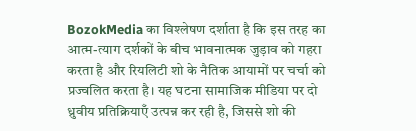BozokMedia का विश्लेषण दर्शाता है कि इस तरह का आत्म-त्याग दर्शकों के बीच भावनात्मक जुड़ाव को गहरा करता है और रियलिटी शो के नैतिक आयामों पर चर्चा को प्रज्वलित करता है। यह घटना सामाजिक मीडिया पर दो ध्रुवीय प्रतिक्रियाएँ उत्पन्न कर रही है, जिससे शो की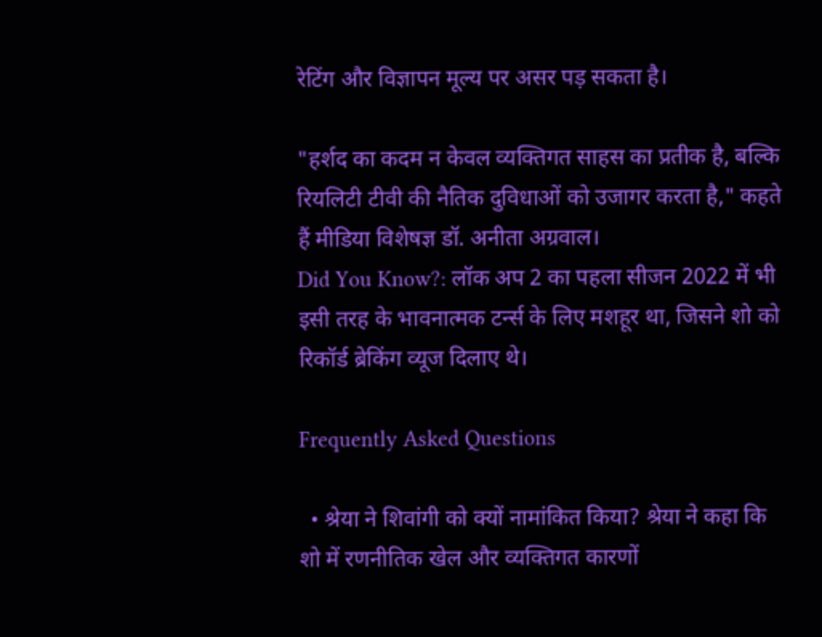रेटिंग और विज्ञापन मूल्य पर असर पड़ सकता है।

"हर्शद का कदम न केवल व्यक्तिगत साहस का प्रतीक है, बल्कि रियलिटी टीवी की नैतिक दुविधाओं को उजागर करता है," कहते हैं मीडिया विशेषज्ञ डॉ. अनीता अग्रवाल।
Did You Know?: लॉक अप 2 का पहला सीजन 2022 में भी इसी तरह के भावनात्मक टर्न्स के लिए मशहूर था, जिसने शो को रिकॉर्ड ब्रेकिंग व्यूज दिलाए थे।

Frequently Asked Questions

  • श्रेया ने शिवांगी को क्यों नामांकित किया? श्रेया ने कहा कि शो में रणनीतिक खेल और व्यक्तिगत कारणों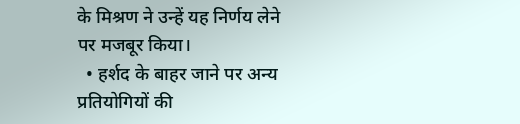के मिश्रण ने उन्हें यह निर्णय लेने पर मजबूर किया।
  • हर्शद के बाहर जाने पर अन्य प्रतियोगियों की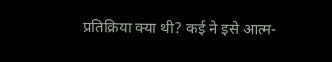प्रतिक्रिया क्या थी? कई ने इसे आत्म-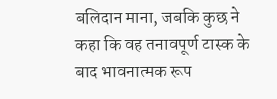बलिदान माना, जबकि कुछ ने कहा कि वह तनावपूर्ण टास्क के बाद भावनात्मक रूप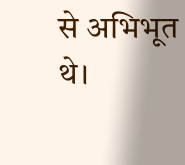से अभिभूत थे।